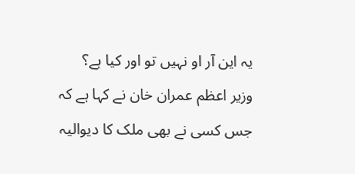یہ این آر او نہیں تو اور کیا ہے؟
وزیر اعظم عمران خان نے کہا ہے کہ جس کسی نے بھی ملک کا دیوالیہ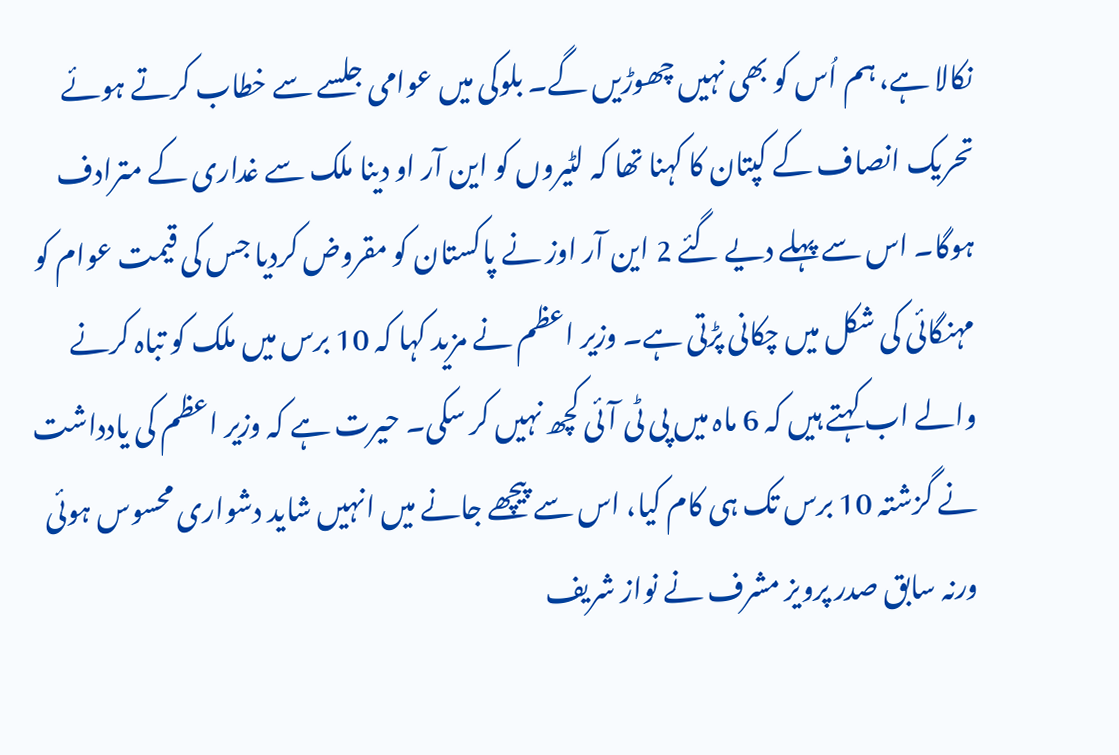نکالا ہے، ہم اُس کو بھی نہیں چھوڑیں گے۔ بلوکی میں عوامی جلسے سے خطاب کرتے ہوئے تحریک انصاف کے کپتان کا کہنا تھا کہ لٹیروں کو این آر او دینا ملک سے غداری کے مترادف ہوگا۔ اس سے پہلے دیے گئے 2 این آر اوز نے پاکستان کو مقروض کردیا جس کی قیمت عوام کو مہنگائی کی شکل میں چکانی پڑتی ہے۔ وزیر اعظم نے مزید کہا کہ 10 برس میں ملک کو تباہ کرنے والے اب کہتے ہیں کہ 6 ماہ میں پی ٹی آئی کچھ نہیں کر سکی۔ حیرت ہے کہ وزیر اعظم کی یادداشت نے گزشتہ 10 برس تک ہی کام کیا، اس سے پیچھے جانے میں انہیں شاید دشواری محسوس ہوئی ورنہ سابق صدر پرویز مشرف نے نواز شریف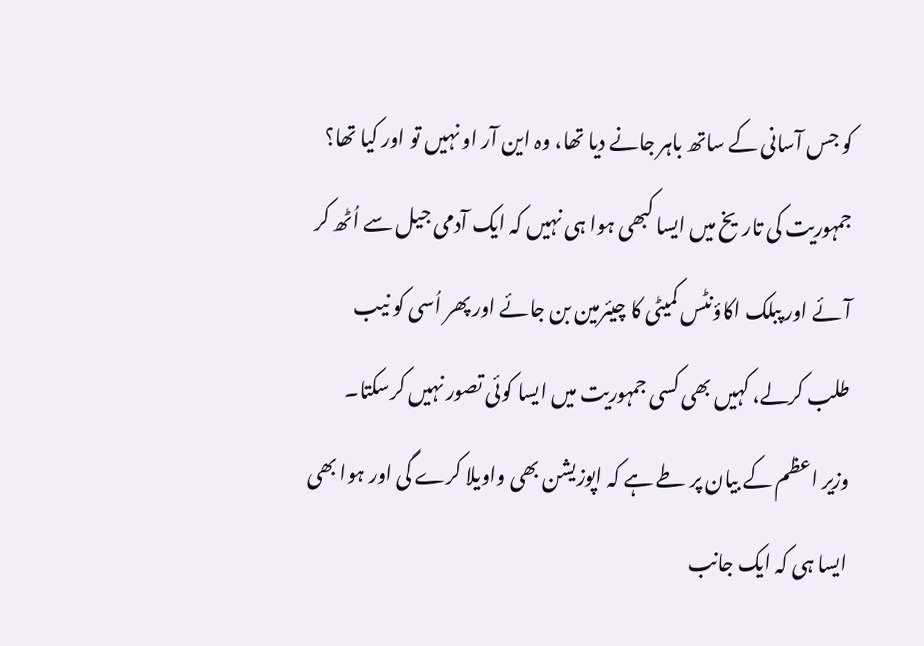کو جس آسانی کے ساتھ باہر جانے دیا تھا، وہ این آر او نہیں تو اور کیا تھا؟ جمہوریت کی تاریخ میں ایسا کبھی ہوا ہی نہیں کہ ایک آدمی جیل سے اُٹھ کر آئے اور پبلک اکاؤنٹس کمیٹی کا چیئرمین بن جائے اور پھر اُسی کو نیب طلب کرلے، کہیں بھی کسی جمہوریت میں ایسا کوئی تصور نہیں کرسکتا۔
وزیر اعظم کے بیان پر طے ہے کہ اپوزیشن بھی واویلا کرے گی اور ہوا بھی ایسا ہی کہ ایک جانب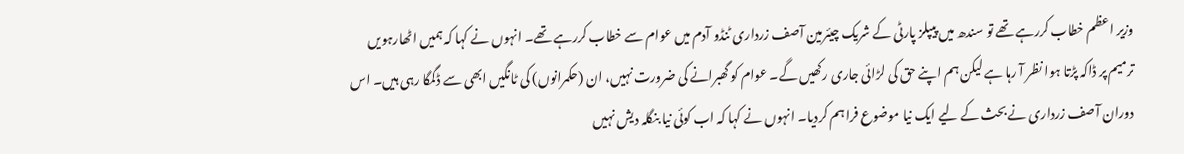وزیر اعظم خطاب کررہے تھے تو سندھ میں پیپلز پارٹی کے شریک چیئرمین آصف زرداری ٹنڈو آدم میں عوام سے خطاب کررہے تھے۔ انہوں نے کہا کہ ہمیں اٹھارہویں ترمیم پر ڈاکہ پڑتا ہوا نظر آ رہا ہے لیکن ہم اپنے حق کی لڑائی جاری رکھیں گے۔ عوام کو گھبرانے کی ضرورت نہیں، ان (حکمرانوں) کی ٹانگیں ابھی سے ڈگمگا رہی ہیں۔ اس دوران آصف زرداری نے بحث کے لیے ایک نیا موضوع فراہم کردیا۔ انہوں نے کہا کہ اب کوئی نیا بنگلہ دیش نہیں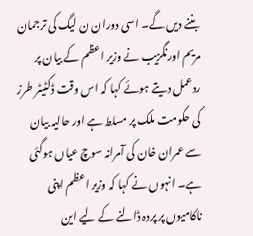بننے دیں گے۔ اسی دوران ن لیگ کی ترجمان مریم اورنگزیب نے وزیر اعظم کے بیان پر ردعمل دیتے ہوئے کہا کہ اس وقت ڈکٹیٹر طرز کی حکومت ملک پر مسلط ہے اور حالیہ بیان سے عمران خان کی آمرانہ سوچ عیاں ہوگئی ہے۔ انہوں نے کہا کہ وزیر اعظم اپنی ناکامیوں پر پردہ ڈالنے کے لیے این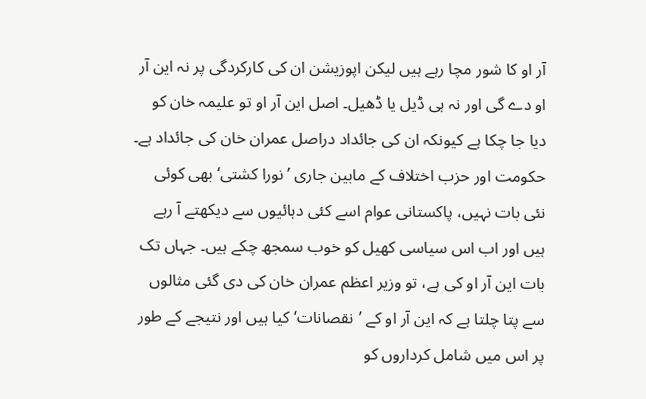آر او کا شور مچا رہے ہیں لیکن اپوزیشن ان کی کارکردگی پر نہ این آر او دے گی اور نہ ہی ڈیل یا ڈھیل۔ اصل این آر او تو علیمہ خان کو دیا جا چکا ہے کیونکہ ان کی جائداد دراصل عمران خان کی جائداد ہے۔ حکومت اور حزب اختلاف کے مابین جاری ’نورا کشتی‘ بھی کوئی نئی بات نہیں، پاکستانی عوام اسے کئی دہائیوں سے دیکھتے آ رہے ہیں اور اب اس سیاسی کھیل کو خوب سمجھ چکے ہیں۔ جہاں تک بات این آر او کی ہے، تو وزیر اعظم عمران خان کی دی گئی مثالوں سے پتا چلتا ہے کہ این آر او کے ’نقصانات‘ کیا ہیں اور نتیجے کے طور پر اس میں شامل کرداروں کو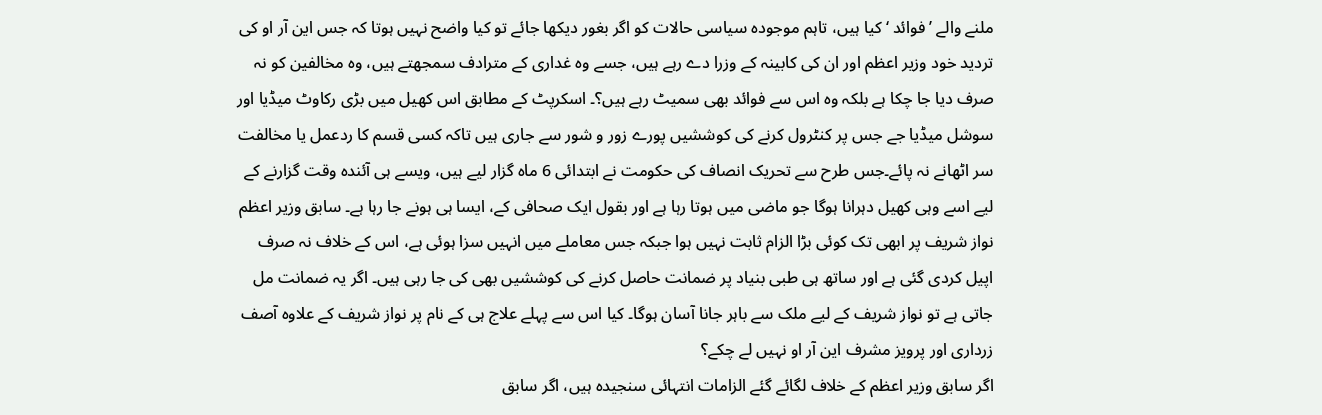ملنے والے ’فوائد ‘ کیا ہیں، تاہم موجودہ سیاسی حالات کو اگر بغور دیکھا جائے تو کیا واضح نہیں ہوتا کہ جس این آر او کی تردید خود وزیر اعظم اور ان کی کابینہ کے وزرا دے رہے ہیں، جسے وہ غداری کے مترادف سمجھتے ہیں، وہ مخالفین کو نہ صرف دیا جا چکا ہے بلکہ وہ اس سے فوائد بھی سمیٹ رہے ہیں؟۔ اسکرپٹ کے مطابق اس کھیل میں بڑی رکاوٹ میڈیا اور سوشل میڈیا جے جس پر کنٹرول کرنے کی کوششیں پورے زور و شور سے جاری ہیں تاکہ کسی قسم کا ردعمل یا مخالفت سر اٹھانے نہ پائے۔جس طرح سے تحریک انصاف کی حکومت نے ابتدائی 6 ماہ گزار لیے ہیں، ویسے ہی آئندہ وقت گزارنے کے لیے اسے وہی کھیل دہرانا ہوگا جو ماضی میں ہوتا رہا ہے اور بقول ایک صحافی کے، ایسا ہی ہونے جا رہا ہے۔ سابق وزیر اعظم نواز شریف پر ابھی تک کوئی بڑا الزام ثابت نہیں ہوا جبکہ جس معاملے میں انہیں سزا ہوئی ہے، اس کے خلاف نہ صرف اپیل کردی گئی ہے اور ساتھ ہی طبی بنیاد پر ضمانت حاصل کرنے کی کوششیں بھی کی جا رہی ہیں۔ اگر یہ ضمانت مل جاتی ہے تو نواز شریف کے لیے ملک سے باہر جانا آسان ہوگا۔ کیا اس سے پہلے علاج ہی کے نام پر نواز شریف کے علاوہ آصف زرداری اور پرویز مشرف این آر او نہیں لے چکے؟
اگر سابق وزیر اعظم کے خلاف لگائے گئے الزامات انتہائی سنجیدہ ہیں، اگر سابق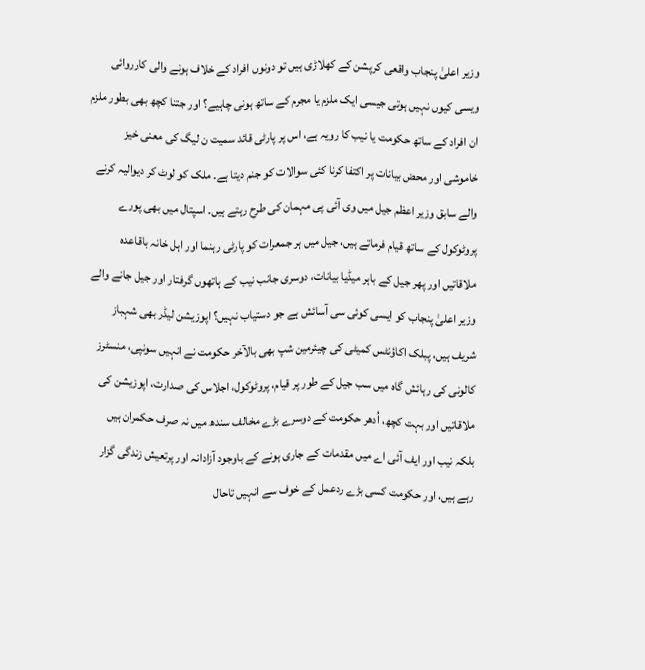وزیر اعلیٰ پنجاب واقعی کرپشن کے کھلاڑی ہیں تو دونوں افراد کے خلاف ہونے والی کارروائی ویسی کیوں نہیں ہوتی جیسی ایک ملزم یا مجرم کے ساتھ ہونی چاہیے؟ اور جتنا کچھ بھی بطور ملزم ان افراد کے ساتھ حکومت یا نیب کا رویہ ہے، اس پر پارٹی قائد سمیت ن لیگ کی معنی خیز خاموشی اور محض بیانات پر اکتفا کرنا کئی سوالات کو جنم دیتا ہے۔ ملک کو لوٹ کر دیوالیہ کرنے والے سابق وزیر اعظم جیل میں وی آئی پی مہمان کی طرح رہتے ہیں۔ اسپتال میں بھی پورے پروٹوکول کے ساتھ قیام فرماتے ہیں، جیل میں ہر جمعرات کو پارٹی رہنما اور اہل خانہ باقاعدہ ملاقاتیں اور پھر جیل کے باہر میڈیا بیانات، دوسری جانب نیب کے ہاتھوں گرفتار اور جیل جانے والے وزیر اعلیٰ پنجاب کو ایسی کوئی سی آسائش ہے جو دستیاب نہیں؟ اپوزیشن لیڈر بھی شہباز شریف ہیں، پبلک اکاؤنٹس کمیٹی کی چیئرمین شپ بھی بالآخر حکومت نے انہیں سونپی، منسٹرز کالونی کی رہائش گاہ میں سب جیل کے طور پر قیام، پروٹوکول، اجلاس کی صدارت، اپوزیشن کی ملاقاتیں اور بہت کچھ، اُدھر حکومت کے دوسرے بڑے مخالف سندھ میں نہ صرف حکمران ہیں بلکہ نیب اور ایف آئی اے میں مقدمات کے جاری ہونے کے باوجود آزادانہ اور پرتعیش زندگی گزار رہے ہیں، اور حکومت کسی بڑے ردعمل کے خوف سے انہیں تاحال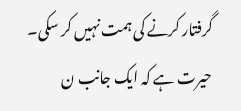گرفتار کرنے کی ہمت نہیں کر سکی۔ حیرت ہے کہ ایک جانب ن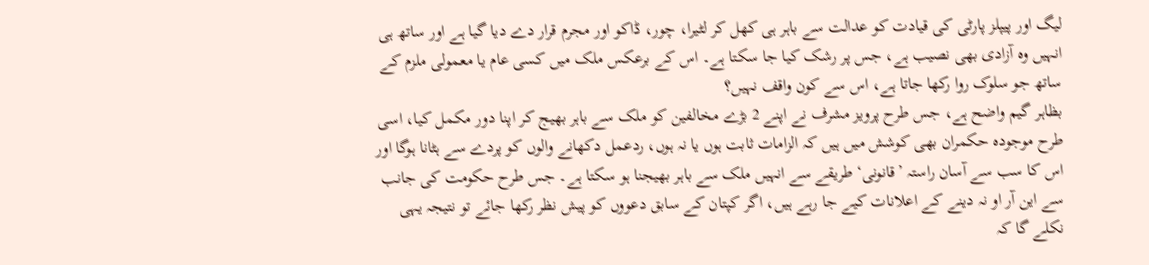لیگ اور پیپلز پارٹی کی قیادت کو عدالت سے باہر ہی کھل کر لٹیرا، چور، ڈاکو اور مجرم قرار دے دیا گیا ہے اور ساتھ ہی انہیں وہ آزادی بھی نصیب ہے، جس پر رشک کیا جا سکتا ہے۔ اس کے برعکس ملک میں کسی عام یا معمولی ملزم کے ساتھ جو سلوک روا رکھا جاتا ہے، اس سے کون واقف نہیں؟
بظاہر گیم واضح ہے، جس طرح پرویز مشرف نے اپنے 2 بڑے مخالفین کو ملک سے باہر بھیج کر اپنا دور مکمل کیا، اسی طرح موجودہ حکمران بھی کوشش میں ہیں کہ الزامات ثابت ہوں یا نہ ہوں، ردعمل دکھانے والوں کو پردے سے ہٹانا ہوگا اور اس کا سب سے آسان راستہ ’قانونی‘ طریقے سے انہیں ملک سے باہر بھیجنا ہو سکتا ہے۔ جس طرح حکومت کی جانب سے این آر او نہ دینے کے اعلانات کیے جا رہے ہیں، اگر کپتان کے سابق دعووں کو پیش نظر رکھا جائے تو نتیجہ یہی نکلے گا کہ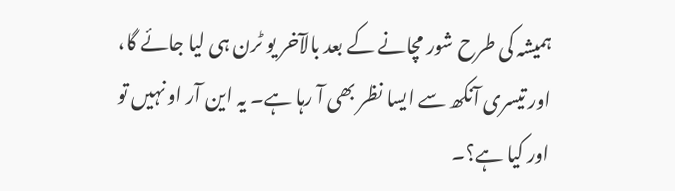ہمیشہ کی طرح شور مچانے کے بعد بالآخر یو ٹرن ہی لیا جائے گا، اور تیسری آنکھ سے ایسا نظر بھی آ رہا ہے۔ یہ این آر او نہیں تو اور کیا ہے؟۔